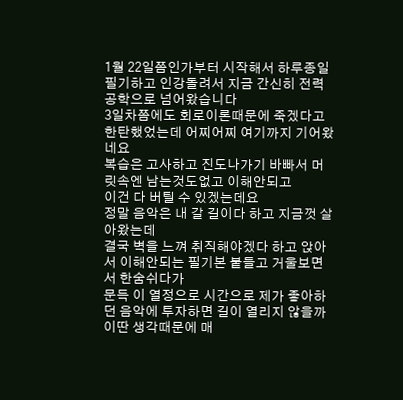1월 22일쯤인가부터 시작해서 하루종일 필기하고 인강돌려서 지금 간신히 전력공학으로 넘어왔습니다
3일차쯤에도 회로이론때문에 죽겠다고 한탄했었는데 어찌어찌 여기까지 기어왔네요
복습은 고사하고 진도나가기 바빠서 머릿속엔 남는것도없고 이해안되고
이건 다 버틸 수 있겠는데요
정말 음악은 내 갈 길이다 하고 지금껏 살아왔는데
결국 벽을 느껴 취직해야겠다 하고 앉아서 이해안되는 필기본 붙들고 거울보면서 한숨쉬다가
문득 이 열정으로 시간으로 제가 좋아하던 음악에 투자하면 길이 열리지 않을까
이딴 생각때문에 매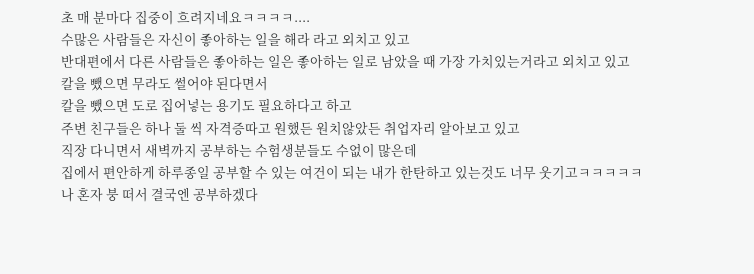초 매 분마다 집중이 흐려지네요ㅋㅋㅋㅋ....
수많은 사람들은 자신이 좋아하는 일을 해라 라고 외치고 있고
반대편에서 다른 사람들은 좋아하는 일은 좋아하는 일로 남았을 때 가장 가치있는거라고 외치고 있고
칼을 뺐으면 무라도 썰어야 된다면서
칼을 뺐으면 도로 집어넣는 용기도 필요하다고 하고
주변 친구들은 하나 둘 씩 자격증따고 원했든 원치않았든 취업자리 알아보고 있고
직장 다니면서 새벽까지 공부하는 수험생분들도 수없이 많은데
집에서 편안하게 하루종일 공부할 수 있는 여건이 되는 내가 한탄하고 있는것도 너무 웃기고ㅋㅋㅋㅋㅋ
나 혼자 붕 떠서 결국엔 공부하겠다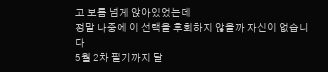고 보름 넘게 앉아있었는데
정말 나중에 이 선택을 후회하지 않을까 자신이 없습니다
5월 2차 필기까지 달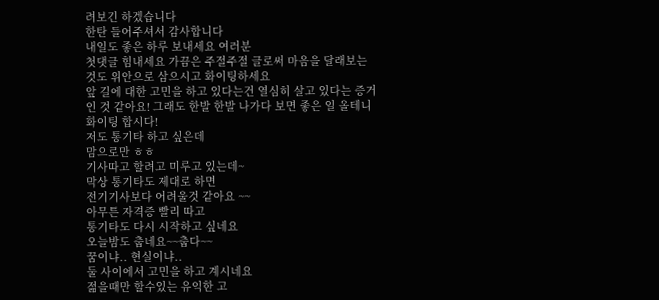려보긴 하겠습니다
한탄 들어주셔서 감사합니다
내일도 좋은 하루 보내세요 여러분
첫댓글 힘내세요 가끔은 주절주절 글로써 마음을 달래보는 것도 위안으로 삼으시고 화이팅하세요
앞 길에 대한 고민을 하고 있다는건 열심히 살고 있다는 증거인 것 같아요! 그래도 한발 한발 나가다 보면 좋은 일 올테니 화이팅 합시다!
저도 통기타 하고 싶은데
맘으로만 ㅎㅎ
기사따고 할려고 미루고 있는데~
막상 통기타도 제대로 하면
전기기사보다 어려울것 같아요 ~~
아무튼 자격증 빨리 따고
통기타도 다시 시작하고 싶네요
오늘밤도 춥네요~~춥다~~
꿈이냐.. 현실이냐..
둘 사이에서 고민을 하고 계시네요
젊을때만 할수있는 유익한 고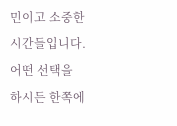민이고 소중한 시간들입니다. 어떤 선택을 하시든 한쪽에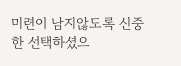미련이 남지않도록 신중한 선택하셨으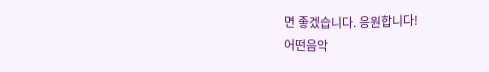면 좋겠습니다. 응원합니다!
어떤음악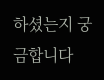하셨는지 궁금합니다